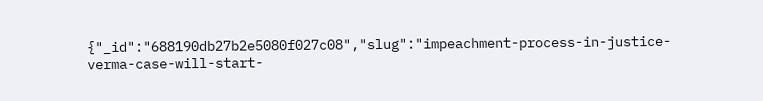{"_id":"688190db27b2e5080f027c08","slug":"impeachment-process-in-justice-verma-case-will-start-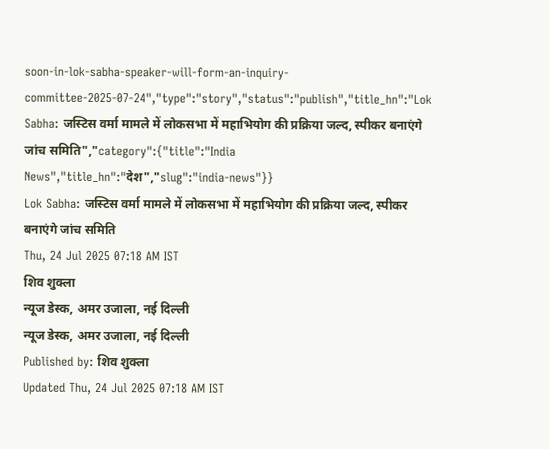soon-in-lok-sabha-speaker-will-form-an-inquiry-committee-2025-07-24","type":"story","status":"publish","title_hn":"Lok Sabha: जस्टिस वर्मा मामले में लोकसभा में महाभियोग की प्रक्रिया जल्द, स्पीकर बनाएंगे जांच समिति","category":{"title":"India News","title_hn":"देश","slug":"india-news"}}
Lok Sabha: जस्टिस वर्मा मामले में लोकसभा में महाभियोग की प्रक्रिया जल्द, स्पीकर बनाएंगे जांच समिति
Thu, 24 Jul 2025 07:18 AM IST
शिव शुक्ला
न्यूज डेस्क, अमर उजाला, नई दिल्ली
न्यूज डेस्क, अमर उजाला, नई दिल्ली
Published by: शिव शुक्ला
Updated Thu, 24 Jul 2025 07:18 AM IST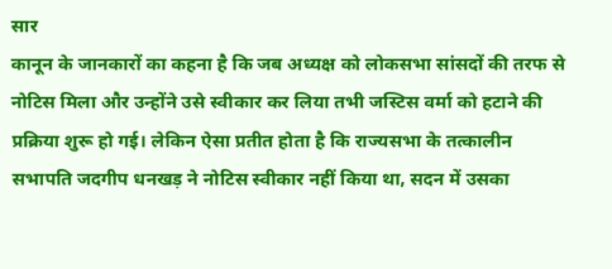सार
कानून के जानकारों का कहना है कि जब अध्यक्ष को लोकसभा सांसदों की तरफ से नोटिस मिला और उन्होंने उसे स्वीकार कर लिया तभी जस्टिस वर्मा को हटाने की प्रक्रिया शुरू हो गई। लेकिन ऐसा प्रतीत होता है कि राज्यसभा के तत्कालीन सभापति जदगीप धनखड़ ने नोटिस स्वीकार नहीं किया था, सदन में उसका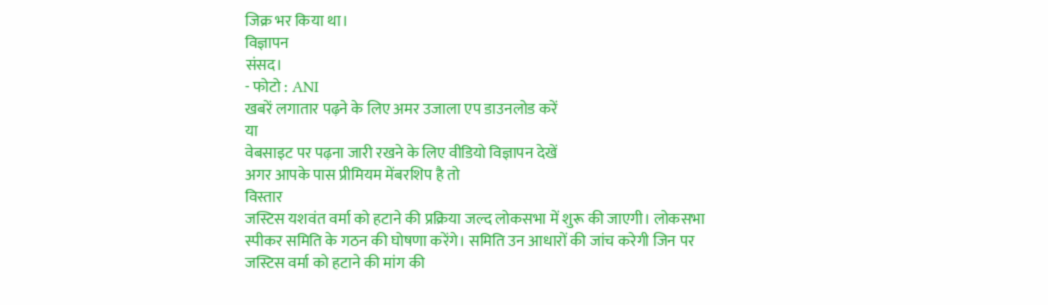जिक्र भर किया था।
विज्ञापन
संसद।
- फोटो : ANI
खबरें लगातार पढ़ने के लिए अमर उजाला एप डाउनलोड करें
या
वेबसाइट पर पढ़ना जारी रखने के लिए वीडियो विज्ञापन देखें
अगर आपके पास प्रीमियम मेंबरशिप है तो
विस्तार
जस्टिस यशवंत वर्मा को हटाने की प्रक्रिया जल्द लोकसभा में शुरू की जाएगी। लोकसभा स्पीकर समिति के गठन की घोषणा करेंगे। समिति उन आधारों की जांच करेगी जिन पर जस्टिस वर्मा को हटाने की मांग की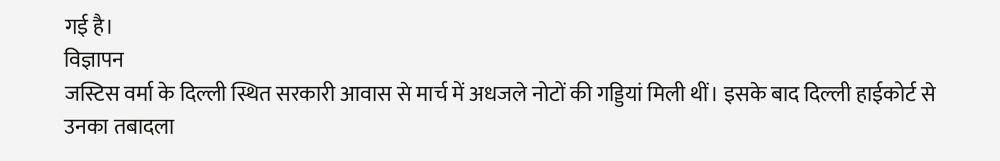गई है।
विज्ञापन
जस्टिस वर्मा के दिल्ली स्थित सरकारी आवास से मार्च में अधजले नोटों की गड्डियां मिली थीं। इसके बाद दिल्ली हाईकोर्ट से उनका तबादला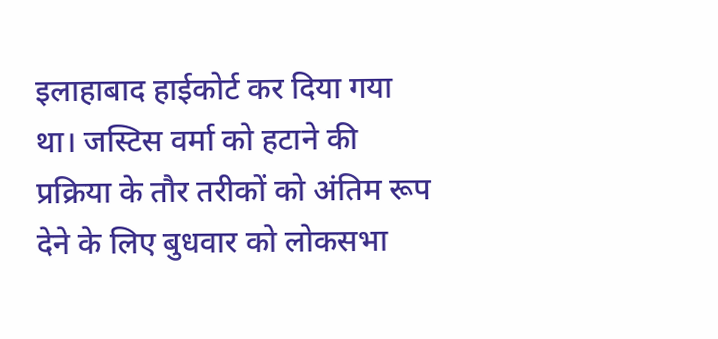इलाहाबाद हाईकोर्ट कर दिया गया था। जस्टिस वर्मा को हटाने की प्रक्रिया के तौर तरीकों को अंतिम रूप देने के लिए बुधवार को लोकसभा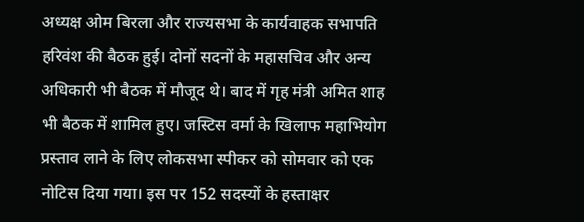अध्यक्ष ओम बिरला और राज्यसभा के कार्यवाहक सभापति हरिवंश की बैठक हुई। दोनों सदनों के महासचिव और अन्य अधिकारी भी बैठक में मौजूद थे। बाद में गृह मंत्री अमित शाह भी बैठक में शामिल हुए। जस्टिस वर्मा के खिलाफ महाभियोग प्रस्ताव लाने के लिए लोकसभा स्पीकर को सोमवार को एक नोटिस दिया गया। इस पर 152 सदस्यों के हस्ताक्षर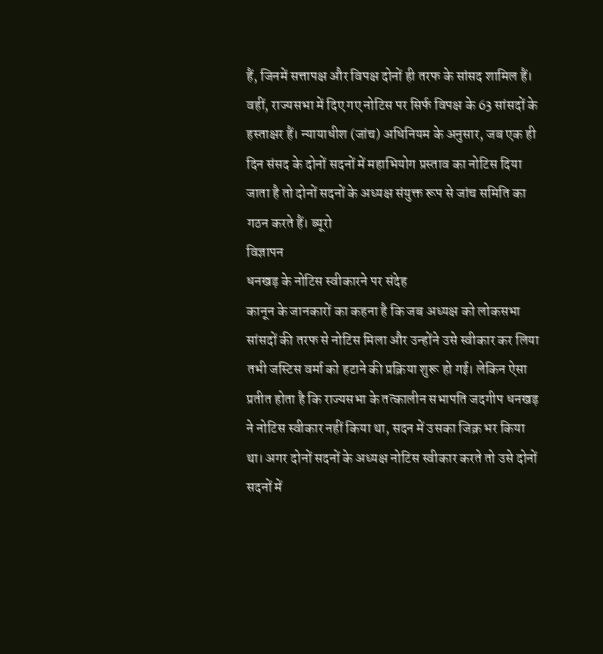हैं, जिनमें सत्तापक्ष और विपक्ष दोनों ही तरफ के सांसद शामिल हैं। वहीं, राज्यसभा में दिए गए नोटिस पर सिर्फ विपक्ष के 63 सांसदों के हस्ताक्षर हैं। न्यायाधीश (जांच) अधिनियम के अनुसार, जब एक ही दिन संसद के दोनों सदनों में महाभियोग प्रस्ताव का नोटिस दिया जाता है तो दोनों सदनों के अध्यक्ष संयुक्त रूप से जांच समिति का गठन करते हैं। ब्यूरो
विज्ञापन
धनखड़ के नोटिस स्वीकारने पर संदेह
कानून के जानकारों का कहना है कि जब अध्यक्ष को लोकसभा सांसदों की तरफ से नोटिस मिला और उन्होंने उसे स्वीकार कर लिया तभी जस्टिस वर्मा को हटाने की प्रक्रिया शुरू हो गई। लेकिन ऐसा प्रतीत होता है कि राज्यसभा के तत्कालीन सभापति जदगीप धनखड़ ने नोटिस स्वीकार नहीं किया था, सदन में उसका जिक्र भर किया था। अगर दोनों सदनों के अध्यक्ष नोटिस स्वीकार करते तो उसे दोनों सदनों में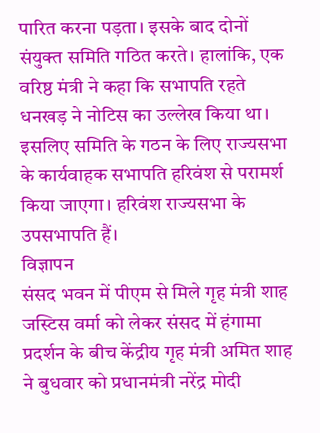पारित करना पड़ता। इसके बाद दोनों संयुक्त समिति गठित करते। हालांकि, एक वरिष्ठ मंत्री ने कहा कि सभापति रहते धनखड़ ने नोटिस का उल्लेख किया था। इसलिए समिति के गठन के लिए राज्यसभा के कार्यवाहक सभापति हरिवंश से परामर्श किया जाएगा। हरिवंश राज्यसभा के उपसभापति हैं।
विज्ञापन
संसद भवन में पीएम से मिले गृह मंत्री शाह
जस्टिस वर्मा को लेकर संसद में हंगामा प्रदर्शन के बीच केंद्रीय गृह मंत्री अमित शाह ने बुधवार को प्रधानमंत्री नरेंद्र मोदी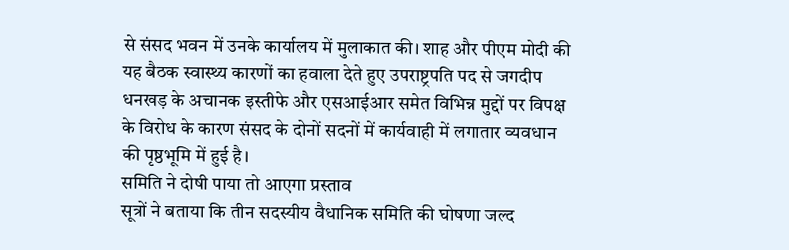से संसद भवन में उनके कार्यालय में मुलाकात की। शाह और पीएम मोदी की यह बैठक स्वास्थ्य कारणों का हवाला देते हुए उपराष्ट्रपति पद से जगदीप धनखड़ के अचानक इस्तीफे और एसआईआर समेत विभिन्न मुद्दों पर विपक्ष के विरोध के कारण संसद के दोनों सदनों में कार्यवाही में लगातार व्यवधान की पृष्ठभूमि में हुई है।
समिति ने दोषी पाया तो आएगा प्रस्ताव
सूत्रों ने बताया कि तीन सदस्यीय वैधानिक समिति की घोषणा जल्द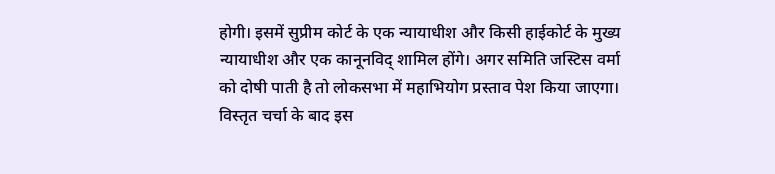होगी। इसमें सुप्रीम कोर्ट के एक न्यायाधीश और किसी हाईकोर्ट के मुख्य न्यायाधीश और एक कानूनविद् शामिल होंगे। अगर समिति जस्टिस वर्मा को दोषी पाती है तो लोकसभा में महाभियोग प्रस्ताव पेश किया जाएगा। विस्तृत चर्चा के बाद इस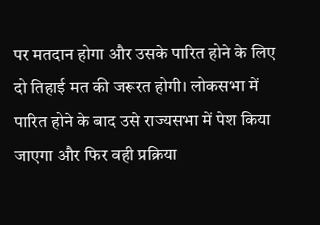पर मतदान होगा और उसके पारित होने के लिए दो तिहाई मत की जरूरत होगी। लोकसभा में पारित होने के बाद उसे राज्यसभा में पेश किया जाएगा और फिर वही प्रक्रिया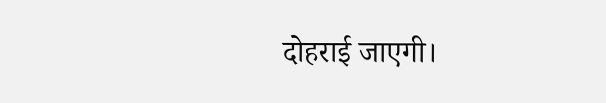दोहराई जाएगी।